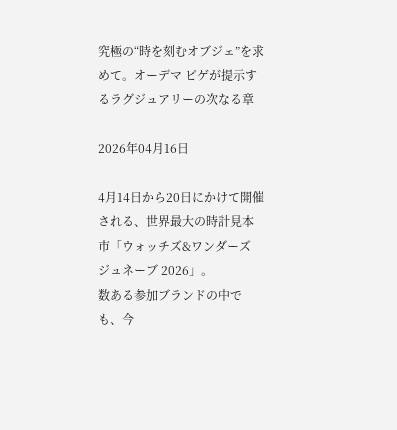究極の“時を刻むオブジェ”を求めて。オーデマ ピゲが提示するラグジュアリーの次なる章

2026年04月16日

4月14日から20日にかけて開催される、世界最大の時計見本市「ウォッチズ&ワンダーズ ジュネーブ 2026」。
数ある参加ブランドの中でも、今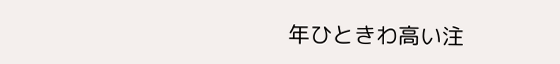年ひときわ高い注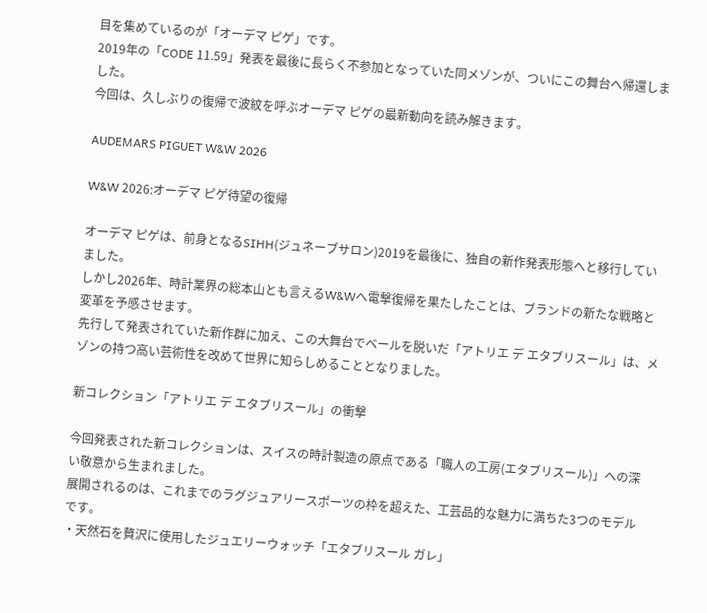目を集めているのが「オーデマ ピゲ」です。
2019年の「CODE 11.59」発表を最後に長らく不参加となっていた同メゾンが、ついにこの舞台へ帰還しました。
今回は、久しぶりの復帰で波紋を呼ぶオーデマ ピゲの最新動向を読み解きます。

AUDEMARS PIGUET W&W 2026

W&W 2026:オーデマ ピゲ待望の復帰

オーデマ ピゲは、前身となるSIHH(ジュネーブサロン)2019を最後に、独自の新作発表形態へと移行していました。
しかし2026年、時計業界の総本山とも言えるW&Wへ電撃復帰を果たしたことは、ブランドの新たな戦略と変革を予感させます。
先行して発表されていた新作群に加え、この大舞台でベールを脱いだ「アトリエ デ エタブリスール」は、メゾンの持つ高い芸術性を改めて世界に知らしめることとなりました。

新コレクション「アトリエ デ エタブリスール」の衝撃

今回発表された新コレクションは、スイスの時計製造の原点である「職人の工房(エタブリスール)」への深い敬意から生まれました。
展開されるのは、これまでのラグジュアリースポーツの枠を超えた、工芸品的な魅力に満ちた3つのモデルです。
・天然石を贅沢に使用したジュエリーウォッチ「エタブリスール ガレ」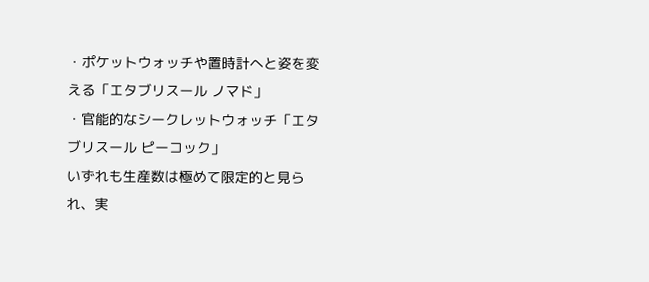・ポケットウォッチや置時計へと姿を変える「エタブリスール ノマド」
・官能的なシークレットウォッチ「エタブリスール ピーコック」
いずれも生産数は極めて限定的と見られ、実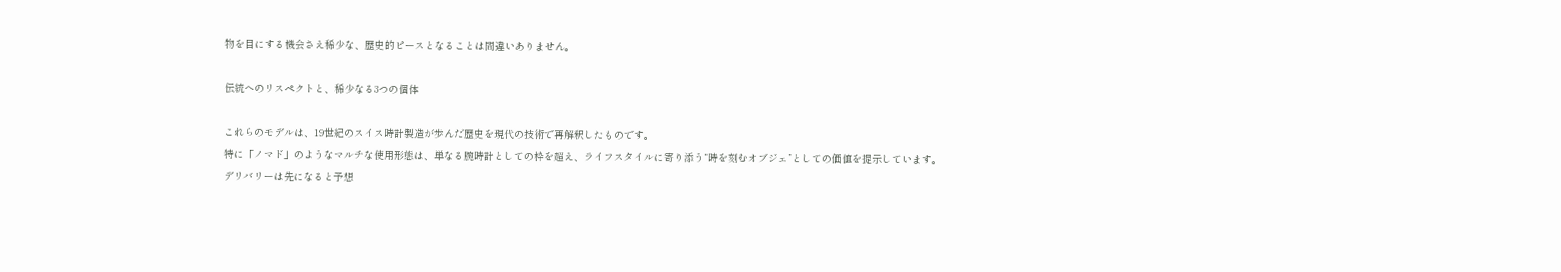物を目にする機会さえ稀少な、歴史的ピースとなることは間違いありません。

伝統へのリスペクトと、稀少なる3つの個体

これらのモデルは、19世紀のスイス時計製造が歩んだ歴史を現代の技術で再解釈したものです。
特に「ノマド」のようなマルチな使用形態は、単なる腕時計としての枠を超え、ライフスタイルに寄り添う“時を刻むオブジェ”としての価値を提示しています。
デリバリーは先になると予想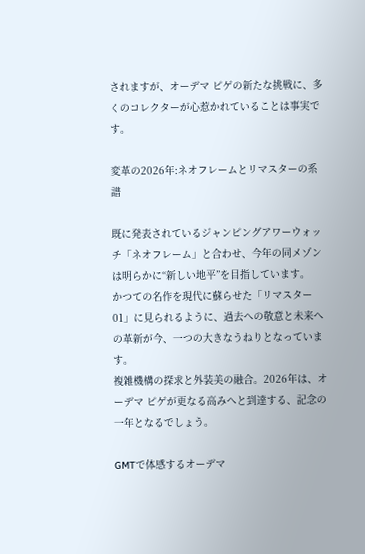されますが、オーデマ ピゲの新たな挑戦に、多くのコレクターが心惹かれていることは事実です。

変革の2026年:ネオフレームとリマスターの系譜

既に発表されているジャンピングアワーウォッチ「ネオフレーム」と合わせ、今年の同メゾンは明らかに“新しい地平”を目指しています。
かつての名作を現代に蘇らせた「リマスター01」に見られるように、過去への敬意と未来への革新が今、一つの大きなうねりとなっています。
複雑機構の探求と外装美の融合。2026年は、オーデマ ピゲが更なる高みへと到達する、記念の一年となるでしょう。

GMTで体感するオーデマ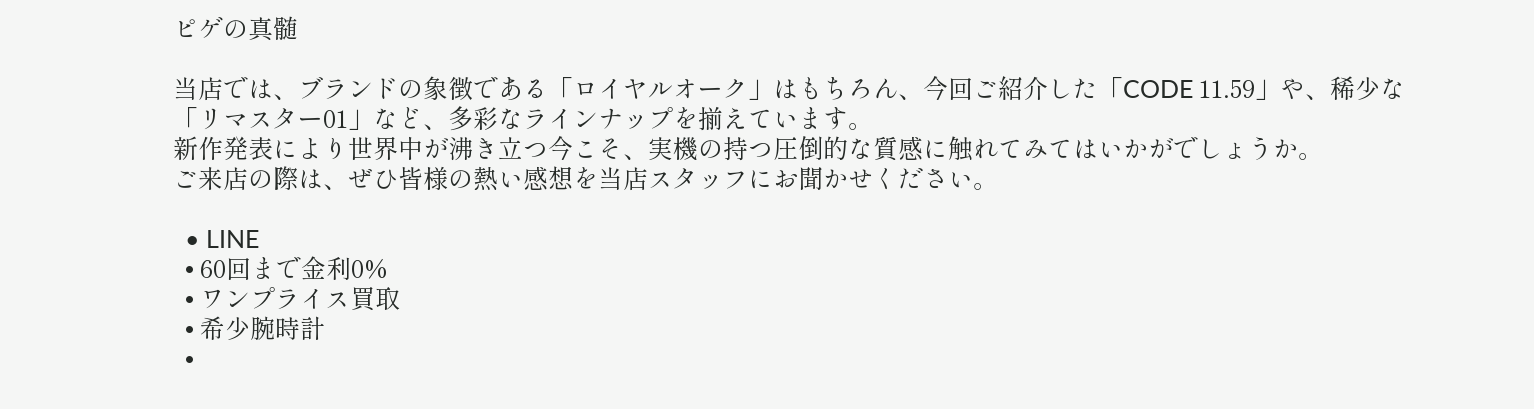ピゲの真髄

当店では、ブランドの象徴である「ロイヤルオーク」はもちろん、今回ご紹介した「CODE 11.59」や、稀少な「リマスター01」など、多彩なラインナップを揃えています。
新作発表により世界中が沸き立つ今こそ、実機の持つ圧倒的な質感に触れてみてはいかがでしょうか。
ご来店の際は、ぜひ皆様の熱い感想を当店スタッフにお聞かせください。

  • LINE
  • 60回まで金利0%
  • ワンプライス買取
  • 希少腕時計
  •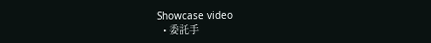Showcase video
  • 委託手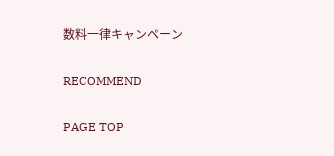数料一律キャンペーン

RECOMMEND

PAGE TOP